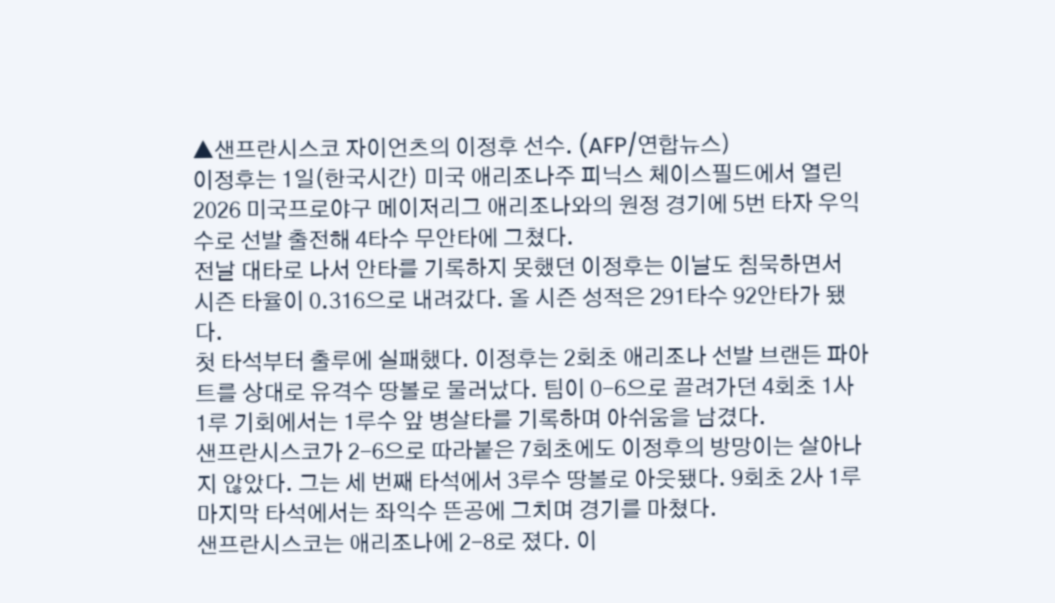▲샌프란시스코 자이언츠의 이정후 선수. (AFP/연합뉴스)
이정후는 1일(한국시간) 미국 애리조나주 피닉스 체이스필드에서 열린 2026 미국프로야구 메이저리그 애리조나와의 원정 경기에 5번 타자 우익수로 선발 출전해 4타수 무안타에 그쳤다.
전날 대타로 나서 안타를 기록하지 못했던 이정후는 이날도 침묵하면서 시즌 타율이 0.316으로 내려갔다. 올 시즌 성적은 291타수 92안타가 됐다.
첫 타석부터 출루에 실패했다. 이정후는 2회초 애리조나 선발 브랜든 파아트를 상대로 유격수 땅볼로 물러났다. 팀이 0-6으로 끌려가던 4회초 1사 1루 기회에서는 1루수 앞 병살타를 기록하며 아쉬움을 남겼다.
샌프란시스코가 2-6으로 따라붙은 7회초에도 이정후의 방망이는 살아나지 않았다. 그는 세 번째 타석에서 3루수 땅볼로 아웃됐다. 9회초 2사 1루 마지막 타석에서는 좌익수 뜬공에 그치며 경기를 마쳤다.
샌프란시스코는 애리조나에 2-8로 졌다. 이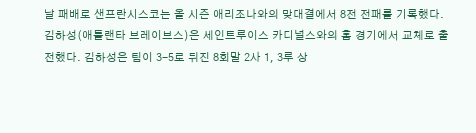날 패배로 샌프란시스코는 올 시즌 애리조나와의 맞대결에서 8전 전패를 기록했다.
김하성(애틀랜타 브레이브스)은 세인트루이스 카디널스와의 홈 경기에서 교체로 출전했다. 김하성은 팀이 3-5로 뒤진 8회말 2사 1, 3루 상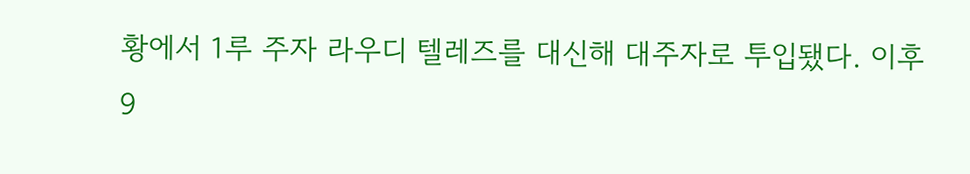황에서 1루 주자 라우디 텔레즈를 대신해 대주자로 투입됐다. 이후 9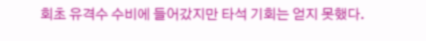회초 유격수 수비에 들어갔지만 타석 기회는 얻지 못했다.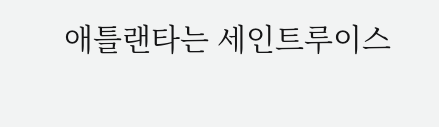애틀랜타는 세인트루이스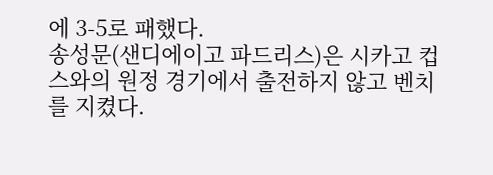에 3-5로 패했다.
송성문(샌디에이고 파드리스)은 시카고 컵스와의 원정 경기에서 출전하지 않고 벤치를 지켰다.